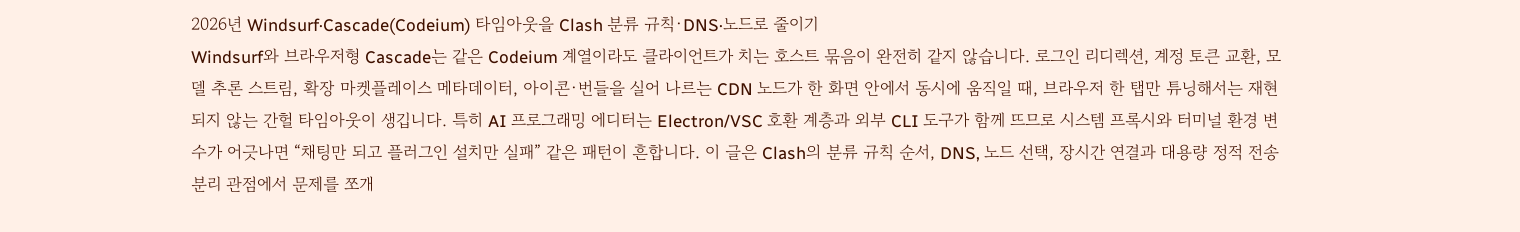2026년 Windsurf·Cascade(Codeium) 타임아웃을 Clash 분류 규칙·DNS·노드로 줄이기
Windsurf와 브라우저형 Cascade는 같은 Codeium 계열이라도 클라이언트가 치는 호스트 묶음이 완전히 같지 않습니다. 로그인 리디렉션, 계정 토큰 교환, 모델 추론 스트림, 확장 마켓플레이스 메타데이터, 아이콘·번들을 실어 나르는 CDN 노드가 한 화면 안에서 동시에 움직일 때, 브라우저 한 탭만 튜닝해서는 재현되지 않는 간헐 타임아웃이 생깁니다. 특히 AI 프로그래밍 에디터는 Electron/VSC 호환 계층과 외부 CLI 도구가 함께 뜨므로 시스템 프록시와 터미널 환경 변수가 어긋나면 “채팅만 되고 플러그인 설치만 실패” 같은 패턴이 흔합니다. 이 글은 Clash의 분류 규칙 순서, DNS, 노드 선택, 장시간 연결과 대용량 정적 전송 분리 관점에서 문제를 쪼개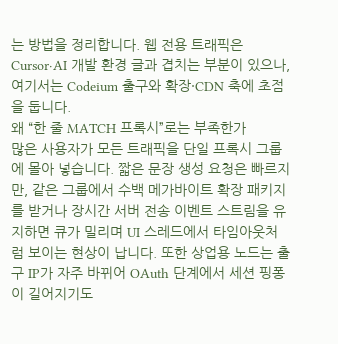는 방법을 정리합니다. 웹 전용 트래픽은 Cursor·AI 개발 환경 글과 겹치는 부분이 있으나, 여기서는 Codeium 출구와 확장·CDN 축에 초점을 둡니다.
왜 “한 줄 MATCH 프록시”로는 부족한가
많은 사용자가 모든 트래픽을 단일 프록시 그룹에 몰아 넣습니다. 짧은 문장 생성 요청은 빠르지만, 같은 그룹에서 수백 메가바이트 확장 패키지를 받거나 장시간 서버 전송 이벤트 스트림을 유지하면 큐가 밀리며 UI 스레드에서 타임아웃처럼 보이는 현상이 납니다. 또한 상업용 노드는 출구 IP가 자주 바뀌어 OAuth 단계에서 세션 핑퐁이 길어지기도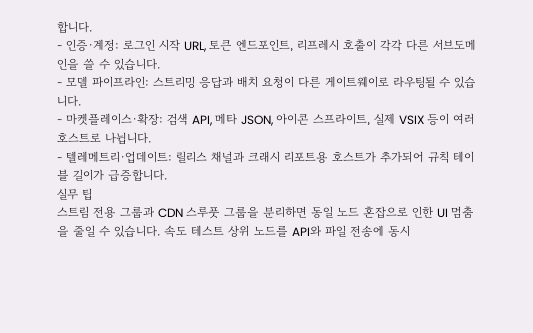합니다.
- 인증·계정: 로그인 시작 URL, 토큰 엔드포인트, 리프레시 호출이 각각 다른 서브도메인을 쓸 수 있습니다.
- 모델 파이프라인: 스트리밍 응답과 배치 요청이 다른 게이트웨이로 라우팅될 수 있습니다.
- 마켓플레이스·확장: 검색 API, 메타 JSON, 아이콘 스프라이트, 실제 VSIX 등이 여러 호스트로 나뉩니다.
- 텔레메트리·업데이트: 릴리스 채널과 크래시 리포트용 호스트가 추가되어 규칙 테이블 길이가 급증합니다.
실무 팁
스트림 전용 그룹과 CDN 스루풋 그룹을 분리하면 동일 노드 혼잡으로 인한 UI 멈춤을 줄일 수 있습니다. 속도 테스트 상위 노드를 API와 파일 전송에 동시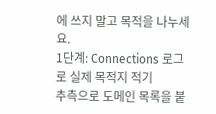에 쓰지 말고 목적을 나누세요.
1단계: Connections 로그로 실제 목적지 적기
추측으로 도메인 목록을 붙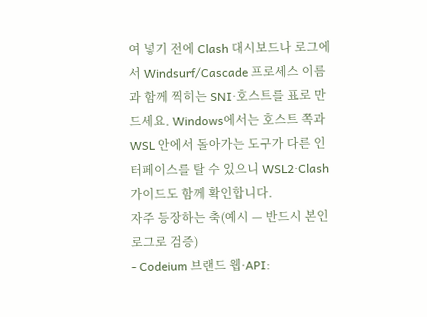여 넣기 전에 Clash 대시보드나 로그에서 Windsurf/Cascade 프로세스 이름과 함께 찍히는 SNI·호스트를 표로 만드세요. Windows에서는 호스트 쪽과 WSL 안에서 돌아가는 도구가 다른 인터페이스를 탈 수 있으니 WSL2·Clash 가이드도 함께 확인합니다.
자주 등장하는 축(예시 — 반드시 본인 로그로 검증)
- Codeium 브랜드 웹·API: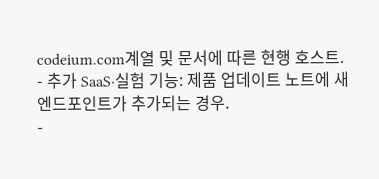codeium.com계열 및 문서에 따른 현행 호스트. - 추가 SaaS·실험 기능: 제품 업데이트 노트에 새 엔드포인트가 추가되는 경우.
-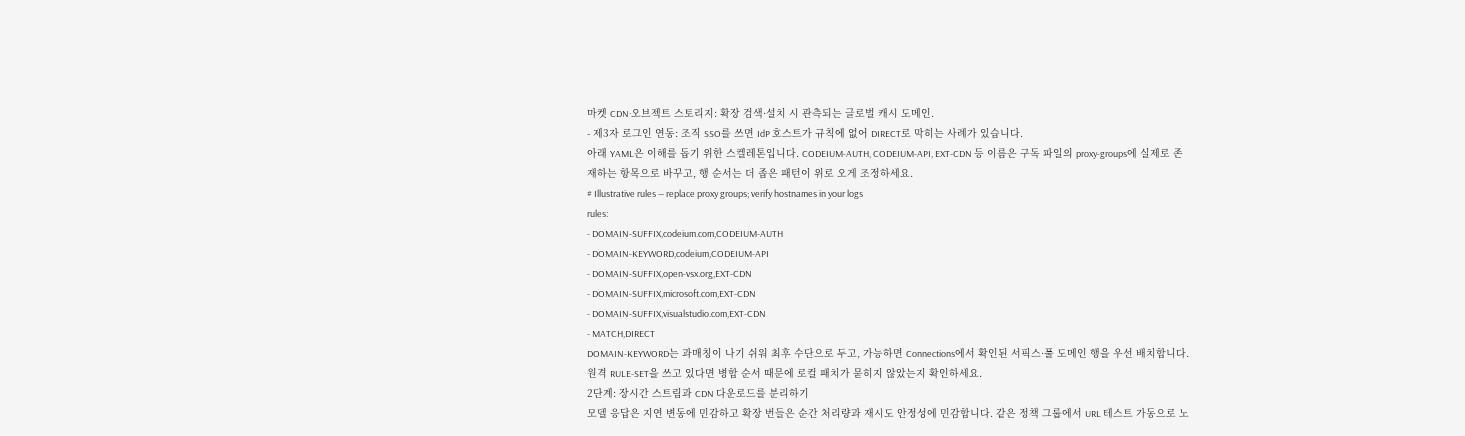마켓 CDN·오브젝트 스토리지: 확장 검색·설치 시 관측되는 글로벌 캐시 도메인.
- 제3자 로그인 연동: 조직 SSO를 쓰면 IdP 호스트가 규칙에 없어 DIRECT로 막히는 사례가 있습니다.
아래 YAML은 이해를 돕기 위한 스켈레톤입니다. CODEIUM-AUTH, CODEIUM-API, EXT-CDN 등 이름은 구독 파일의 proxy-groups에 실제로 존재하는 항목으로 바꾸고, 행 순서는 더 좁은 패턴이 위로 오게 조정하세요.
# Illustrative rules — replace proxy groups; verify hostnames in your logs
rules:
- DOMAIN-SUFFIX,codeium.com,CODEIUM-AUTH
- DOMAIN-KEYWORD,codeium,CODEIUM-API
- DOMAIN-SUFFIX,open-vsx.org,EXT-CDN
- DOMAIN-SUFFIX,microsoft.com,EXT-CDN
- DOMAIN-SUFFIX,visualstudio.com,EXT-CDN
- MATCH,DIRECT
DOMAIN-KEYWORD는 과매칭이 나기 쉬워 최후 수단으로 두고, 가능하면 Connections에서 확인된 서픽스·풀 도메인 행을 우선 배치합니다. 원격 RULE-SET을 쓰고 있다면 병합 순서 때문에 로컬 패치가 묻히지 않았는지 확인하세요.
2단계: 장시간 스트림과 CDN 다운로드를 분리하기
모델 응답은 지연 변동에 민감하고 확장 번들은 순간 처리량과 재시도 안정성에 민감합니다. 같은 정책 그룹에서 URL 테스트 가동으로 노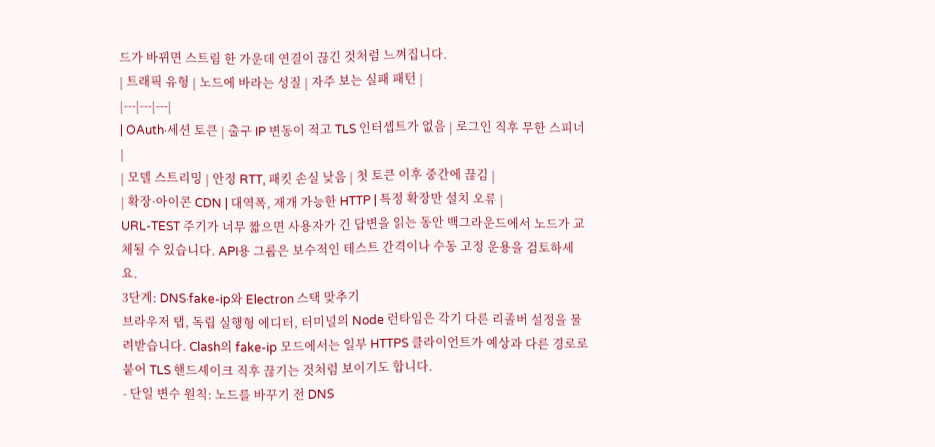드가 바뀌면 스트림 한 가운데 연결이 끊긴 것처럼 느껴집니다.
| 트래픽 유형 | 노드에 바라는 성질 | 자주 보는 실패 패턴 |
|---|---|---|
| OAuth·세션 토큰 | 출구 IP 변동이 적고 TLS 인터셉트가 없음 | 로그인 직후 무한 스피너 |
| 모델 스트리밍 | 안정 RTT, 패킷 손실 낮음 | 첫 토큰 이후 중간에 끊김 |
| 확장·아이콘 CDN | 대역폭, 재개 가능한 HTTP | 특정 확장만 설치 오류 |
URL-TEST 주기가 너무 짧으면 사용자가 긴 답변을 읽는 동안 백그라운드에서 노드가 교체될 수 있습니다. API용 그룹은 보수적인 테스트 간격이나 수동 고정 운용을 검토하세요.
3단계: DNS·fake-ip와 Electron 스택 맞추기
브라우저 탭, 독립 실행형 에디터, 터미널의 Node 런타임은 각기 다른 리졸버 설정을 물려받습니다. Clash의 fake-ip 모드에서는 일부 HTTPS 클라이언트가 예상과 다른 경로로 붙어 TLS 핸드셰이크 직후 끊기는 것처럼 보이기도 합니다.
- 단일 변수 원칙: 노드를 바꾸기 전 DNS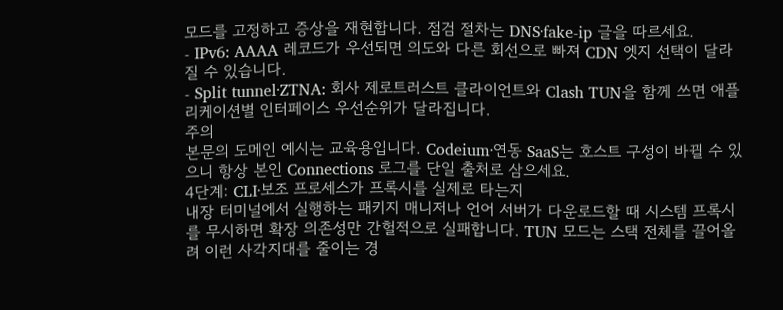모드를 고정하고 증상을 재현합니다. 점검 절차는 DNS·fake-ip 글을 따르세요.
- IPv6: AAAA 레코드가 우선되면 의도와 다른 회선으로 빠져 CDN 엣지 선택이 달라질 수 있습니다.
- Split tunnel·ZTNA: 회사 제로트러스트 클라이언트와 Clash TUN을 함께 쓰면 애플리케이션별 인터페이스 우선순위가 달라집니다.
주의
본문의 도메인 예시는 교육용입니다. Codeium·연동 SaaS는 호스트 구성이 바뀔 수 있으니 항상 본인 Connections 로그를 단일 출처로 삼으세요.
4단계: CLI·보조 프로세스가 프록시를 실제로 타는지
내장 터미널에서 실행하는 패키지 매니저나 언어 서버가 다운로드할 때 시스템 프록시를 무시하면 확장 의존성만 간헐적으로 실패합니다. TUN 모드는 스택 전체를 끌어올려 이런 사각지대를 줄이는 경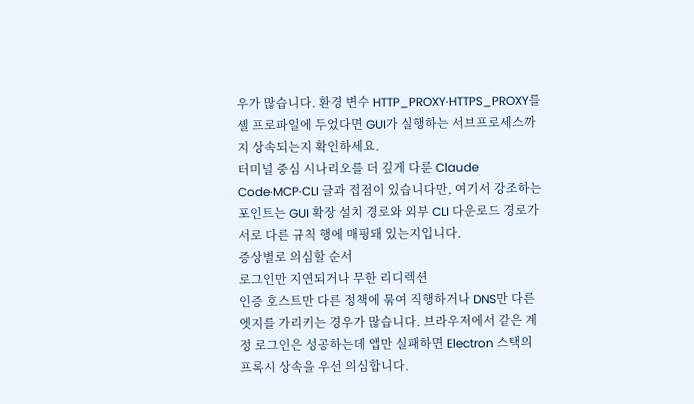우가 많습니다. 환경 변수 HTTP_PROXY·HTTPS_PROXY를 셸 프로파일에 두었다면 GUI가 실행하는 서브프로세스까지 상속되는지 확인하세요.
터미널 중심 시나리오를 더 깊게 다룬 Claude Code·MCP·CLI 글과 접점이 있습니다만, 여기서 강조하는 포인트는 GUI 확장 설치 경로와 외부 CLI 다운로드 경로가 서로 다른 규칙 행에 매핑돼 있는지입니다.
증상별로 의심할 순서
로그인만 지연되거나 무한 리디렉션
인증 호스트만 다른 정책에 묶여 직행하거나 DNS만 다른 엣지를 가리키는 경우가 많습니다. 브라우저에서 같은 계정 로그인은 성공하는데 앱만 실패하면 Electron 스택의 프록시 상속을 우선 의심합니다.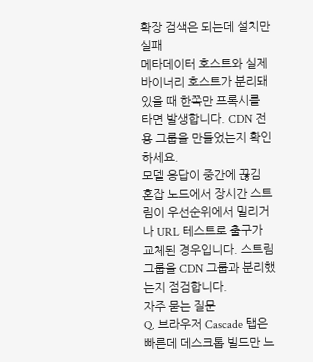확장 검색은 되는데 설치만 실패
메타데이터 호스트와 실제 바이너리 호스트가 분리돼 있을 때 한쪽만 프록시를 타면 발생합니다. CDN 전용 그룹을 만들었는지 확인하세요.
모델 응답이 중간에 끊김
혼잡 노드에서 장시간 스트림이 우선순위에서 밀리거나 URL 테스트로 출구가 교체된 경우입니다. 스트림 그룹을 CDN 그룹과 분리했는지 점검합니다.
자주 묻는 질문
Q. 브라우저 Cascade 탭은 빠른데 데스크톱 빌드만 느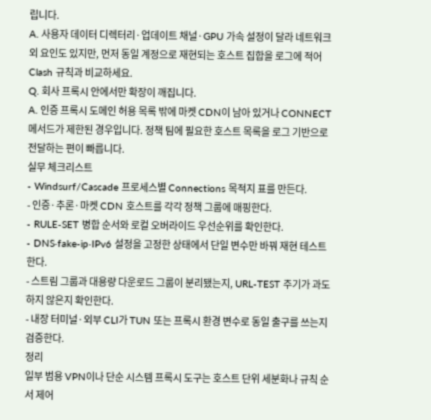립니다.
A. 사용자 데이터 디렉터리·업데이트 채널·GPU 가속 설정이 달라 네트워크 외 요인도 있지만, 먼저 동일 계정으로 재현되는 호스트 집합을 로그에 적어 Clash 규칙과 비교하세요.
Q. 회사 프록시 안에서만 확장이 깨집니다.
A. 인증 프록시 도메인 허용 목록 밖에 마켓 CDN이 남아 있거나 CONNECT 메서드가 제한된 경우입니다. 정책 팀에 필요한 호스트 목록을 로그 기반으로 전달하는 편이 빠릅니다.
실무 체크리스트
- Windsurf/Cascade 프로세스별 Connections 목적지 표를 만든다.
- 인증·추론·마켓 CDN 호스트를 각각 정책 그룹에 매핑한다.
- RULE-SET 병합 순서와 로컬 오버라이드 우선순위를 확인한다.
- DNS·fake-ip·IPv6 설정을 고정한 상태에서 단일 변수만 바꿔 재현 테스트한다.
- 스트림 그룹과 대용량 다운로드 그룹이 분리됐는지, URL-TEST 주기가 과도하지 않은지 확인한다.
- 내장 터미널·외부 CLI가 TUN 또는 프록시 환경 변수로 동일 출구를 쓰는지 검증한다.
정리
일부 범용 VPN이나 단순 시스템 프록시 도구는 호스트 단위 세분화나 규칙 순서 제어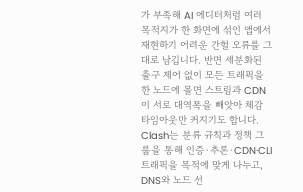가 부족해 AI 에디터처럼 여러 목적지가 한 화면에 섞인 앱에서 재현하기 어려운 간헐 오류를 그대로 남깁니다. 반면 세분화된 출구 제어 없이 모든 트래픽을 한 노드에 몰면 스트림과 CDN이 서로 대역폭을 빼앗아 체감 타임아웃만 커지기도 합니다.
Clash는 분류 규칙과 정책 그룹을 통해 인증·추론·CDN·CLI 트래픽을 목적에 맞게 나누고, DNS와 노드 선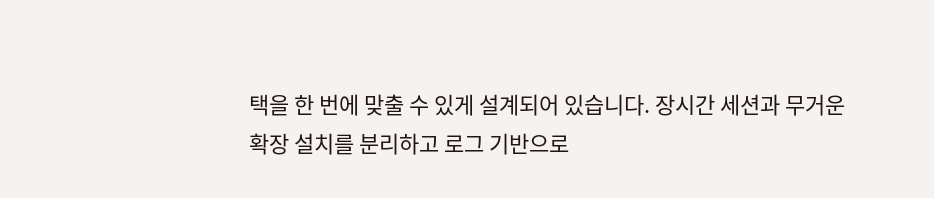택을 한 번에 맞출 수 있게 설계되어 있습니다. 장시간 세션과 무거운 확장 설치를 분리하고 로그 기반으로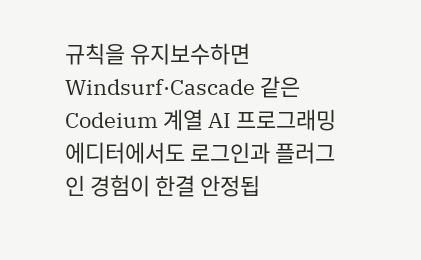규칙을 유지보수하면 Windsurf·Cascade 같은 Codeium 계열 AI 프로그래밍 에디터에서도 로그인과 플러그인 경험이 한결 안정됩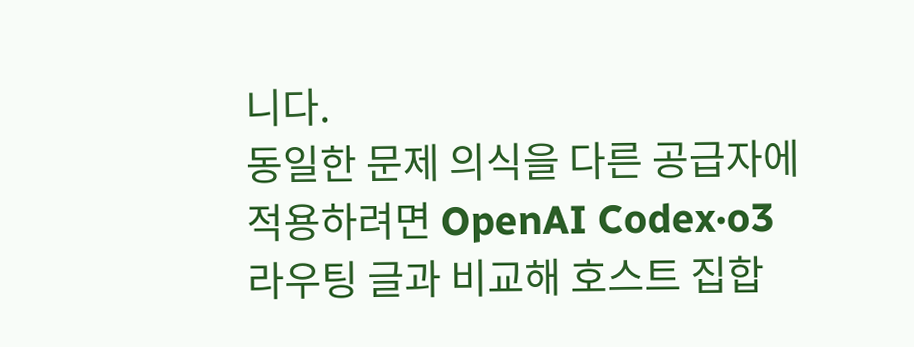니다.
동일한 문제 의식을 다른 공급자에 적용하려면 OpenAI Codex·o3 라우팅 글과 비교해 호스트 집합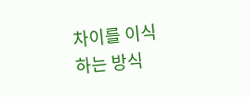차이를 이식하는 방식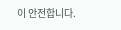이 안전합니다.